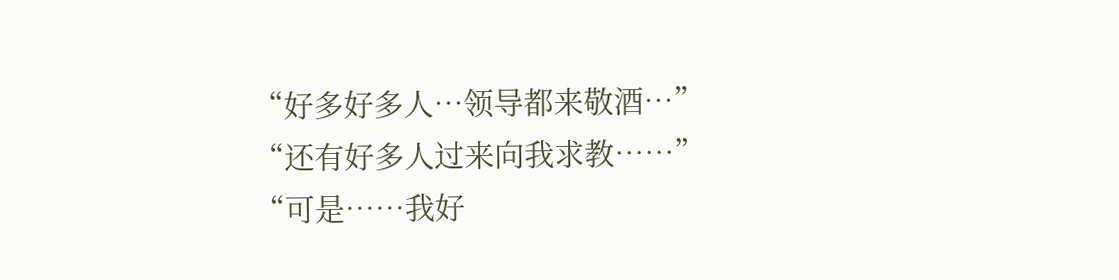“好多好多人…领导都来敬酒…”
“还有好多人过来向我求教……”
“可是……我好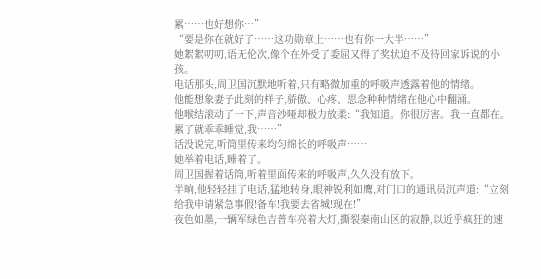累……也好想你…”
“要是你在就好了……这功勋章上……也有你一大半……”
她絮絮叨叨,语无伦次,像个在外受了委屈又得了奖状迫不及待回家诉说的小孩。
电话那头,周卫国沉默地听着,只有略微加重的呼吸声透露着他的情绪。
他能想象妻子此刻的样子,骄傲、心疼、思念种种情绪在他心中翻涌。
他喉结滚动了一下,声音沙哑却极力放柔:“我知道。你很厉害。我一直都在。累了就乖乖睡觉,我……”
话没说完,听筒里传来均匀绵长的呼吸声……
她举着电话,睡着了。
周卫国握着话筒,听着里面传来的呼吸声,久久没有放下。
半晌,他轻轻挂了电话,猛地转身,眼神锐利如鹰,对门口的通讯员沉声道:“立刻给我申请紧急事假!备车!我要去省城!现在!”
夜色如墨,一辆军绿色吉普车亮着大灯,撕裂秦南山区的寂静,以近乎疯狂的速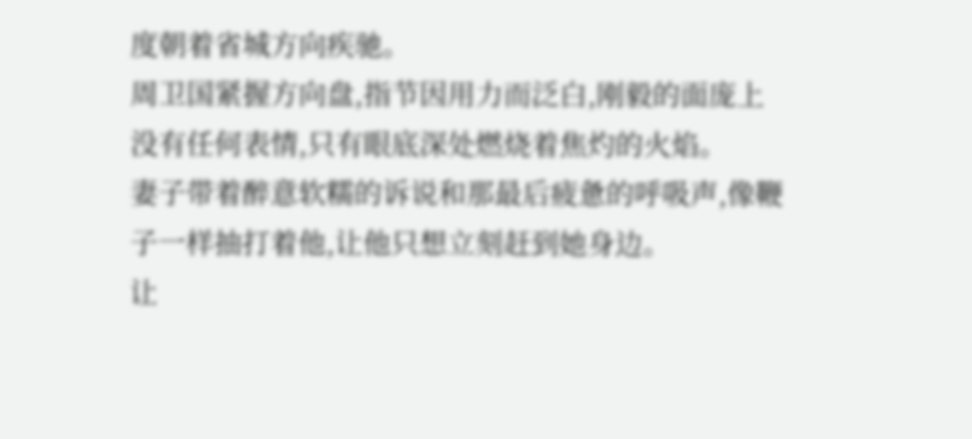度朝着省城方向疾驰。
周卫国紧握方向盘,指节因用力而泛白,刚毅的面庞上没有任何表情,只有眼底深处燃烧着焦灼的火焰。
妻子带着醉意软糯的诉说和那最后疲惫的呼吸声,像鞭子一样抽打着他,让他只想立刻赶到她身边。
让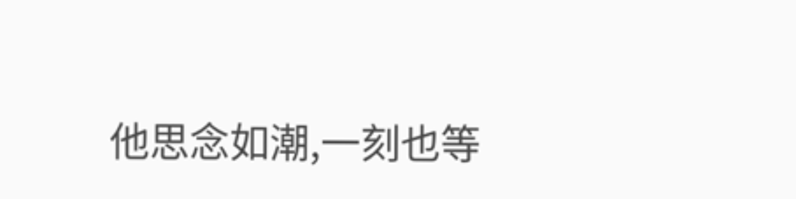他思念如潮,一刻也等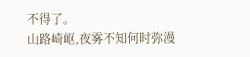不得了。
山路崎岖,夜雾不知何时弥漫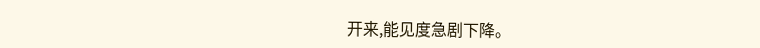开来,能见度急剧下降。